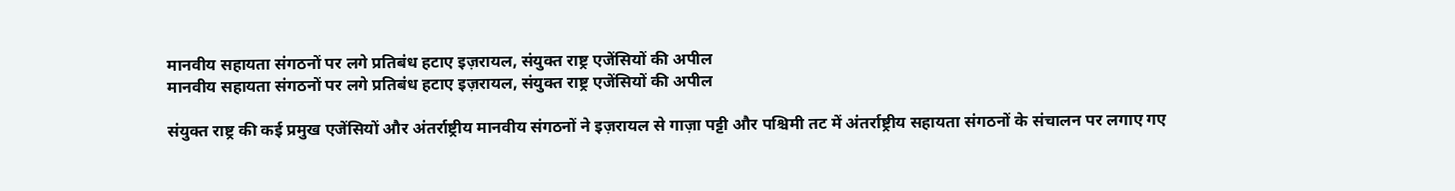मानवीय सहायता संगठनों पर लगे प्रतिबंध हटाए इज़रायल, संयुक्त राष्ट्र एजेंसियों की अपील
मानवीय सहायता संगठनों पर लगे प्रतिबंध हटाए इज़रायल, संयुक्त राष्ट्र एजेंसियों की अपील

संयुक्त राष्ट्र की कई प्रमुख एजेंसियों और अंतर्राष्ट्रीय मानवीय संगठनों ने इज़रायल से गाज़ा पट्टी और पश्चिमी तट में अंतर्राष्ट्रीय सहायता संगठनों के संचालन पर लगाए गए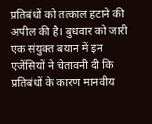प्रतिबंधों को तत्काल हटाने की अपील की है। बुधवार को जारी एक संयुक्त बयान में इन एजेंसियों ने चेतावनी दी कि प्रतिबंधों के कारण मानवीय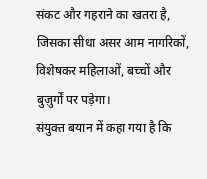संकट और गहराने का खतरा है, जिसका सीधा असर आम नागरिकों, विशेषकर महिलाओं, बच्चों और बुज़ुर्गों पर पड़ेगा।
संयुक्त बयान में कहा गया है कि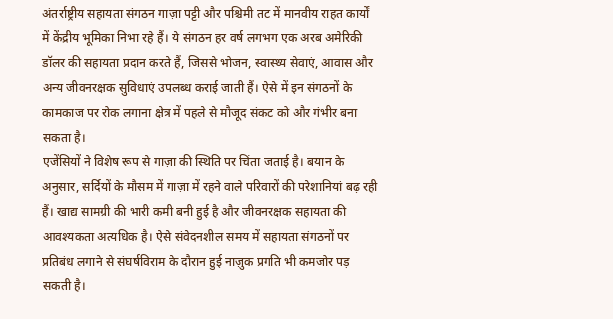अंतर्राष्ट्रीय सहायता संगठन गाज़ा पट्टी और पश्चिमी तट में मानवीय राहत कार्यों में केंद्रीय भूमिका निभा रहे हैं। ये संगठन हर वर्ष लगभग एक अरब अमेरिकी डॉलर की सहायता प्रदान करते हैं, जिससे भोजन, स्वास्थ्य सेवाएं, आवास और अन्य जीवनरक्षक सुविधाएं उपलब्ध कराई जाती हैं। ऐसे में इन संगठनों के कामकाज पर रोक लगाना क्षेत्र में पहले से मौजूद संकट को और गंभीर बना सकता है।
एजेंसियों ने विशेष रूप से गाज़ा की स्थिति पर चिंता जताई है। बयान के अनुसार, सर्दियों के मौसम में गाज़ा में रहने वाले परिवारों की परेशानियां बढ़ रही हैं। खाद्य सामग्री की भारी कमी बनी हुई है और जीवनरक्षक सहायता की आवश्यकता अत्यधिक है। ऐसे संवेदनशील समय में सहायता संगठनों पर प्रतिबंध लगाने से संघर्षविराम के दौरान हुई नाज़ुक प्रगति भी कमजोर पड़ सकती है।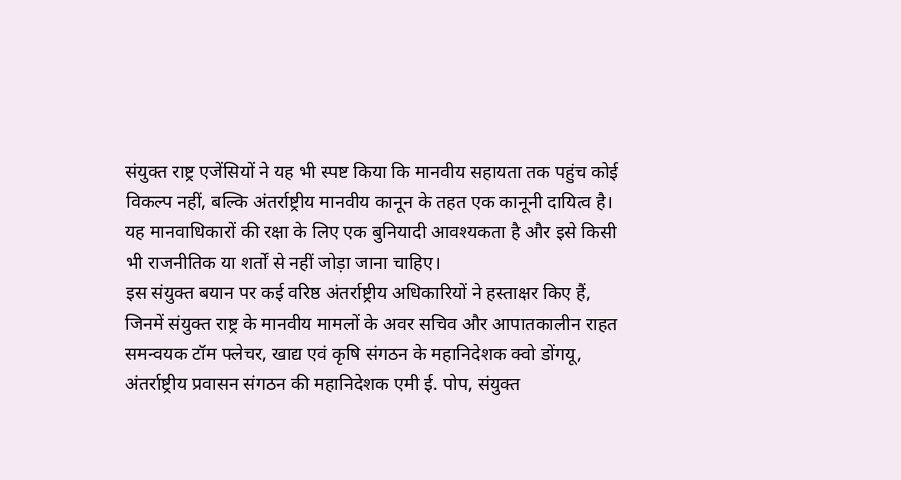संयुक्त राष्ट्र एजेंसियों ने यह भी स्पष्ट किया कि मानवीय सहायता तक पहुंच कोई विकल्प नहीं, बल्कि अंतर्राष्ट्रीय मानवीय कानून के तहत एक कानूनी दायित्व है। यह मानवाधिकारों की रक्षा के लिए एक बुनियादी आवश्यकता है और इसे किसी भी राजनीतिक या शर्तों से नहीं जोड़ा जाना चाहिए।
इस संयुक्त बयान पर कई वरिष्ठ अंतर्राष्ट्रीय अधिकारियों ने हस्ताक्षर किए हैं, जिनमें संयुक्त राष्ट्र के मानवीय मामलों के अवर सचिव और आपातकालीन राहत समन्वयक टॉम फ्लेचर, खाद्य एवं कृषि संगठन के महानिदेशक क्वो डोंगयू, अंतर्राष्ट्रीय प्रवासन संगठन की महानिदेशक एमी ई. पोप, संयुक्त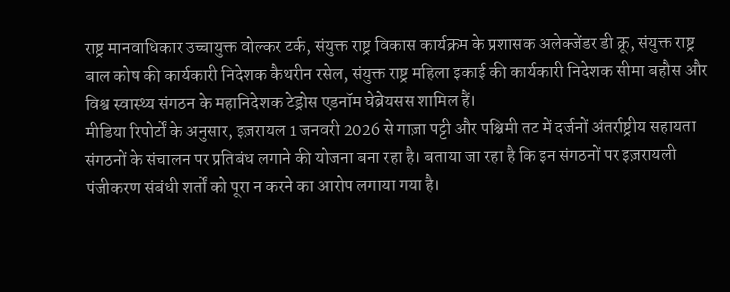राष्ट्र मानवाधिकार उच्चायुक्त वोल्कर टर्क, संयुक्त राष्ट्र विकास कार्यक्रम के प्रशासक अलेक्जेंडर डी क्रू, संयुक्त राष्ट्र बाल कोष की कार्यकारी निदेशक कैथरीन रसेल, संयुक्त राष्ट्र महिला इकाई की कार्यकारी निदेशक सीमा बहौस और विश्व स्वास्थ्य संगठन के महानिदेशक टेड्रोस एडनॉम घेब्रेयसस शामिल हैं।
मीडिया रिपोर्टों के अनुसार, इज़रायल 1 जनवरी 2026 से गाज़ा पट्टी और पश्चिमी तट में दर्जनों अंतर्राष्ट्रीय सहायता संगठनों के संचालन पर प्रतिबंध लगाने की योजना बना रहा है। बताया जा रहा है कि इन संगठनों पर इज़रायली पंजीकरण संबंधी शर्तों को पूरा न करने का आरोप लगाया गया है।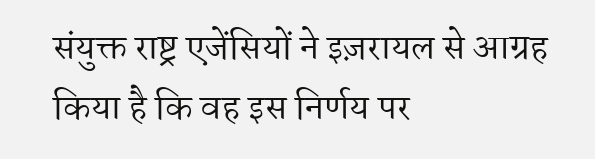संयुक्त राष्ट्र एजेंसियों ने इज़रायल से आग्रह किया है कि वह इस निर्णय पर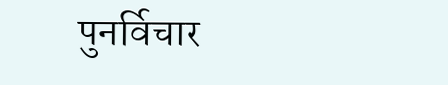पुनर्विचार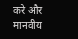करे और मानवीय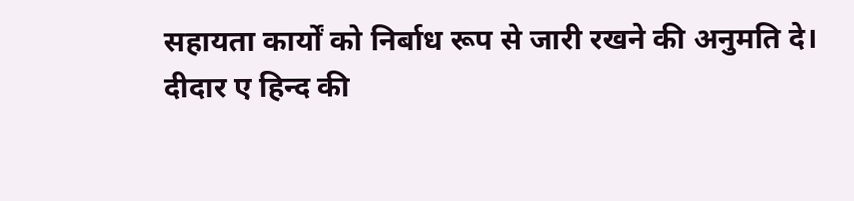सहायता कार्यों को निर्बाध रूप से जारी रखने की अनुमति दे।
दीदार ए हिन्द की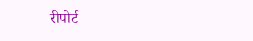रीपोर्ट